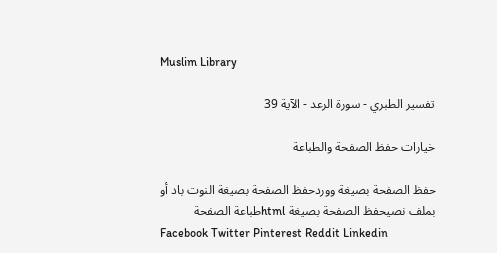Muslim Library

تفسير الطبري - سورة الرعد - الآية 39

خيارات حفظ الصفحة والطباعة

حفظ الصفحة بصيغة ووردحفظ الصفحة بصيغة النوت باد أو بملف نصيحفظ الصفحة بصيغة htmlطباعة الصفحة
Facebook Twitter Pinterest Reddit Linkedin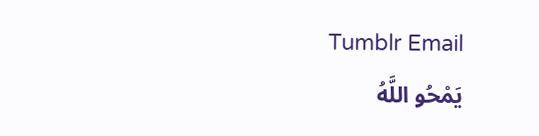Tumblr Email
يَمْحُو اللَّهُ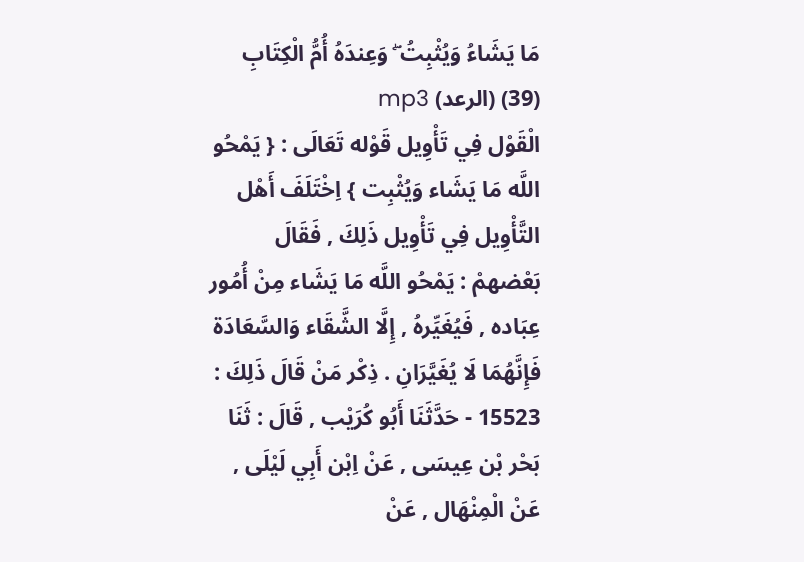مَا يَشَاءُ وَيُثْبِتُ ۖ وَعِندَهُ أُمُّ الْكِتَابِ (39) (الرعد) mp3
الْقَوْل فِي تَأْوِيل قَوْله تَعَالَى : { يَمْحُو اللَّه مَا يَشَاء وَيُثْبِت } اِخْتَلَفَ أَهْل التَّأْوِيل فِي تَأْوِيل ذَلِكَ , فَقَالَ بَعْضهمْ : يَمْحُو اللَّه مَا يَشَاء مِنْ أُمُور عِبَاده , فَيُغَيِّرهُ , إِلَّا الشَّقَاء وَالسَّعَادَة فَإِنَّهُمَا لَا يُغَيَّرَانِ . ذِكْر مَنْ قَالَ ذَلِكَ : 15523 - حَدَّثَنَا أَبُو كُرَيْب , قَالَ : ثَنَا بَحْر بْن عِيسَى , عَنْ اِبْن أَبِي لَيْلَى , عَنْ الْمِنْهَال , عَنْ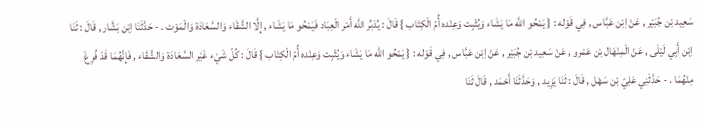سَعِيد بْن جُبَيْر , عَنْ اِبْن عَبَّاس , فِي قَوْله : { يَمْحُو اللَّه مَا يَشَاء وَيُثْبِت وَعِنْده أُمّ الْكِتَاب } قَالَ : يُدَبِّر اللَّه أَمْر الْعِبَاد فَيَمْحُو مَا يَشَاء , إِلَّا الشَّقَاء وَالسَّعَادَة وَالْمَوْت . - حَدَّثَنَا اِبْن بَشَّار , قَالَ : ثَنَا اِبْن أَبِي لَيْلَى , عَنْ الْمِنْهَال بْن عَمْرو , عَنْ سَعِيد بْن جُبَيْر , عَنْ اِبْن عَبَّاس , فِي قَوْله : { يَمْحُو اللَّه مَا يَشَاء وَيُثْبِت وَعِنْده أُمّ الْكِتَاب } قَالَ : كُلّ شَيْء غَيْر السَّعَادَة وَالشَّقَاء , فَإِنَّهُمَا قَدْ فُرِغَ مِنْهُمَا . - حَدَّثَنِي عَلِيّ بْن سَهْل , قَالَ : ثَنَا يَزِيد , وَحَدَّثَنَا أَحْمَد , قَالَ ثَنَا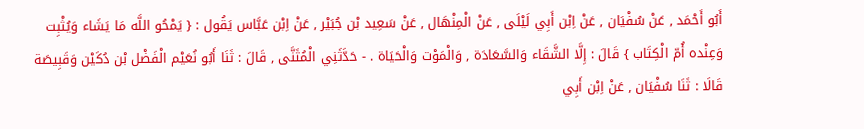أَبُو أَحْمَد , عَنْ سُفْيَان , عَنْ اِبْن أَبِي لَيْلَى , عَنْ الْمِنْهَال , عَنْ سَعِيد بْن جُبَيْر , عَنْ اِبْن عَبَّاس يَقُول : { يَمْحُو اللَّه مَا يَشَاء وَيُثْبِت وَعِنْده أُمّ الْكِتَاب } قَالَ : إِلَّا الشَّقَاء وَالسَّعَادَة , وَالْمَوْت وَالْحَيَاة . - حَدَّثَنِي الْمُثَنَّى , قَالَ : ثَنَا أَبُو نُعَيْم الْفَضْل بْن دُكَيْن وَقَبِيصَة قَالَا : ثَنَا سُفْيَان , عَنْ اِبْن أَبِي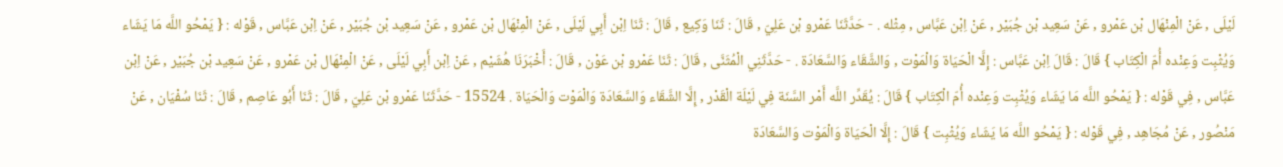لَيْلَى , عَنْ الْمِنْهَال بْن عَمْرو , عَنْ سَعِيد بْن جُبَيْر , عَنْ اِبْن عَبَّاس , مِثْله . - حَدَّثَنَا عَمْرو بْن عَلِيّ , قَالَ : ثَنَا وَكِيع , قَالَ : ثَنَا اِبْن أَبِي لَيْلَى , عَنْ الْمِنْهَال بْن عَمْرو , عَنْ سَعِيد بْن جُبَيْر , عَنْ اِبْن عَبَّاس , قَوْله : { يَمْحُو اللَّه مَا يَشَاء وَيُثْبِت وَعِنْده أُمّ الْكِتَاب } قَالَ : قَالَ اِبْن عَبَّاس : إِلَّا الْحَيَاة وَالْمَوْت , وَالشَّقَاء وَالسَّعَادَة . - حَدَّثَنِي الْمُثَنَّى , قَالَ : ثَنَا عَمْرو بْن عَوْن , قَالَ : أَخْبَرَنَا هُشَيْم , عَنْ اِبْن أَبِي لَيْلَى , عَنْ الْمِنْهَال بْن عَمْرو , عَنْ سَعِيد بْن جُبَيْر , عَنْ اِبْن عَبَّاس , فِي قَوْله : { يَمْحُو اللَّه مَا يَشَاء وَيُثْبِت وَعِنْده أُمّ الْكِتَاب } قَالَ : يُقَدِّر اللَّه أَمْر السَّنَة فِي لَيْلَة الْقَدْر , إِلَّا الشَّقَاء وَالسَّعَادَة وَالْمَوْت وَالْحَيَاة . 15524 - حَدَّثَنَا عَمْرو بْن عَلِيّ , قَالَ : ثَنَا أَبُو عَاصِم , قَالَ : ثَنَا سُفْيَان , عَنْ مَنْصُور , عَنْ مُجَاهِد , فِي قَوْله : { يَمْحُو اللَّه مَا يَشَاء وَيُثْبِت } قَالَ : إِلَّا الْحَيَاة وَالْمَوْت وَالسَّعَادَة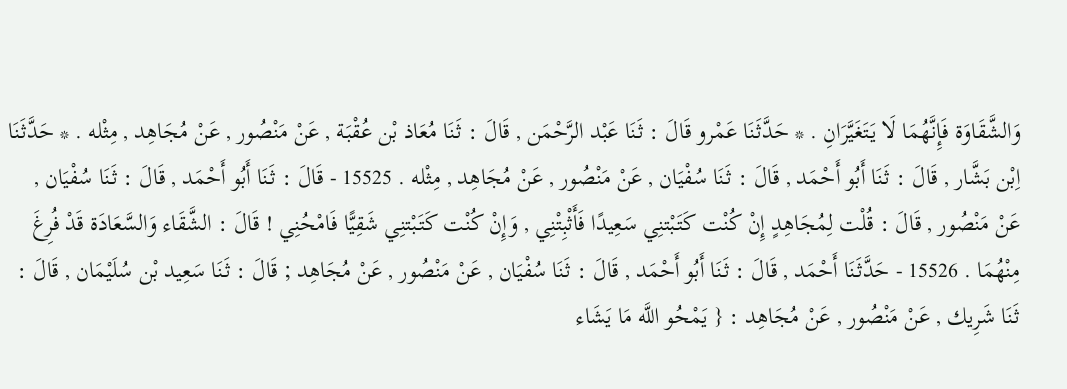وَالشَّقَاوَة فَإِنَّهُمَا لَا يَتَغَيَّرَانِ . * حَدَّثَنَا عَمْرو قَالَ : ثَنَا عَبْد الرَّحْمَن , قَالَ : ثَنَا مُعَاذ بْن عُقْبَة , عَنْ مَنْصُور , عَنْ مُجَاهِد , مِثْله . * حَدَّثَنَا اِبْن بَشَّار , قَالَ : ثَنَا أَبُو أَحْمَد , قَالَ : ثَنَا سُفْيَان , عَنْ مَنْصُور , عَنْ مُجَاهِد , مِثْله . 15525 - قَالَ : ثَنَا أَبُو أَحْمَد , قَالَ : ثَنَا سُفْيَان , عَنْ مَنْصُور , قَالَ : قُلْت لِمُجَاهِدٍ إِنْ كُنْت كَتَبْتنِي سَعِيدًا فَأَثْبِتْنِي , وَإِنْ كُنْت كَتَبْتنِي شَقِيًّا فَامْحُنِي ! قَالَ : الشَّقَاء وَالسَّعَادَة قَدْ فُرِغَ مِنْهُمَا . 15526 - حَدَّثَنَا أَحْمَد , قَالَ : ثَنَا أَبُو أَحْمَد , قَالَ : ثَنَا سُفْيَان , عَنْ مَنْصُور , عَنْ مُجَاهِد ; قَالَ : ثَنَا سَعِيد بْن سُلَيْمَان , قَالَ : ثَنَا شَرِيك , عَنْ مَنْصُور , عَنْ مُجَاهِد : { يَمْحُو اللَّه مَا يَشَاء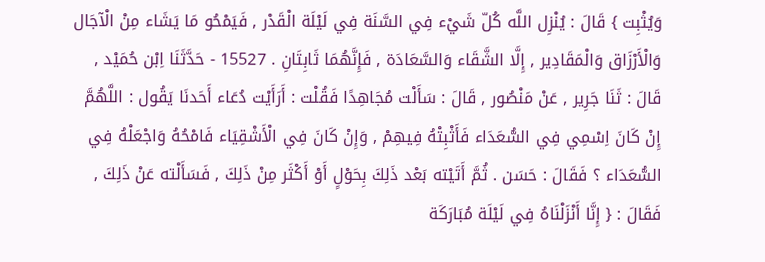وَيُثْبِت } قَالَ : يُنْزِل اللَّه كُلّ شَيْء فِي السَّنَة فِي لَيْلَة الْقَدْر , فَيَمْحُو مَا يَشَاء مِنْ الْآجَال وَالْأَرْزَاق وَالْمَقَادِير , إِلَّا الشَّقَاء وَالسَّعَادَة , فَإِنَّهُمَا ثَابِتَانِ . 15527 - حَدَّثَنَا اِبْن حُمَيْد , قَالَ : ثَنَا جَرِير , عَنْ مَنْصُور , قَالَ : سَأَلْت مُجَاهِدًا فَقُلْت : أَرَأَيْت دُعَاء أَحَدنَا يَقُول : اللَّهُمَّ إِنْ كَانَ اِسْمِي فِي السُّعَدَاء فَأَثْبِتْهُ فِيهِمْ , وَإِنْ كَانَ فِي الْأَشْقِيَاء فَامْحُهُ وَاجْعَلْهُ فِي السُّعَدَاء ؟ فَقَالَ : حَسَن . ثُمَّ أَتَيْته بَعْد ذَلِكَ بِحَوْلٍ أَوْ أَكْثَر مِنْ ذَلِكَ , فَسَأَلْته عَنْ ذَلِكَ , فَقَالَ : { إِنَّا أَنْزَلْنَاهُ فِي لَيْلَة مُبَارَكَة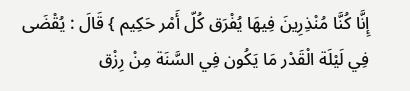إِنَّا كُنَّا مُنْذِرِينَ فِيهَا يُفْرَق كُلّ أَمْر حَكِيم } قَالَ : يُقْضَى فِي لَيْلَة الْقَدْر مَا يَكُون فِي السَّنَة مِنْ رِزْق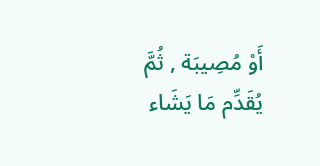أَوْ مُصِيبَة , ثُمَّ يُقَدِّم مَا يَشَاء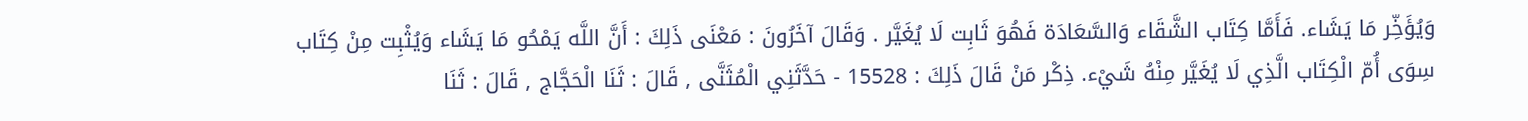وَيُؤَخِّر مَا يَشَاء. فَأَمَّا كِتَاب الشَّقَاء وَالسَّعَادَة فَهُوَ ثَابِت لَا يُغَيَّر . وَقَالَ آخَرُونَ : مَعْنَى ذَلِكَ : أَنَّ اللَّه يَمْحُو مَا يَشَاء وَيُثْبِت مِنْ كِتَاب سِوَى أُمّ الْكِتَاب الَّذِي لَا يُغَيَّر مِنْهُ شَيْء. ذِكْر مَنْ قَالَ ذَلِكَ : 15528 - حَدَّثَنِي الْمُثَنَّى , قَالَ : ثَنَا الْحَجَّاج , قَالَ : ثَنَا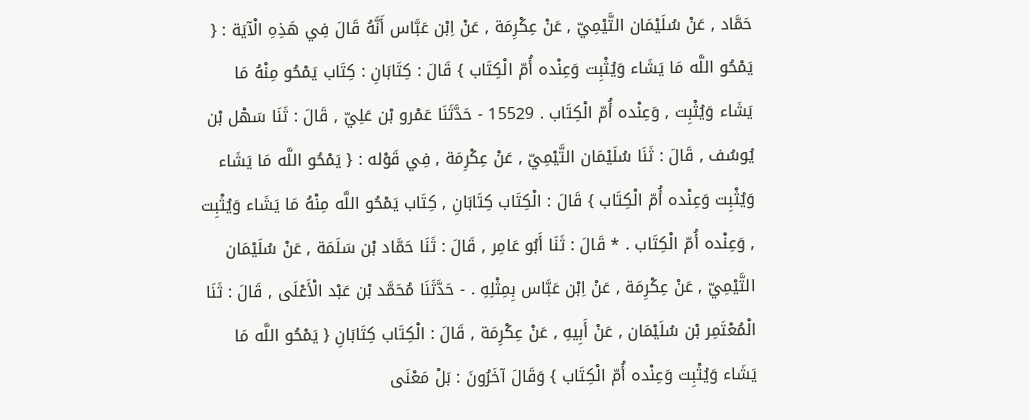حَمَّاد , عَنْ سُلَيْمَان التَّيْمِيّ , عَنْ عِكْرِمَة , عَنْ اِبْن عَبَّاس أَنَّهُ قَالَ فِي هَذِهِ الْآيَة : { يَمْحُو اللَّه مَا يَشَاء وَيُثْبِت وَعِنْده أُمّ الْكِتَاب } قَالَ : كِتَابَانِ : كِتَاب يَمْحُو مِنْهُ مَا يَشَاء وَيُثْبِت , وَعِنْده أُمّ الْكِتَاب . 15529 - حَدَّثَنَا عَمْرو بْن عَلِيّ , قَالَ : ثَنَا سَهْل بْن يُوسُف , قَالَ : ثَنَا سُلَيْمَان التَّيْمِيّ , عَنْ عِكْرِمَة , فِي قَوْله : { يَمْحُو اللَّه مَا يَشَاء وَيُثْبِت وَعِنْده أُمّ الْكِتَاب } قَالَ : الْكِتَاب كِتَابَانِ , كِتَاب يَمْحُو اللَّه مِنْهُ مَا يَشَاء وَيُثْبِت , وَعِنْده أُمّ الْكِتَاب . * قَالَ : ثَنَا أَبُو عَامِر , قَالَ : ثَنَا حَمَّاد بْن سَلَمَة , عَنْ سُلَيْمَان التَّيْمِيّ , عَنْ عِكْرِمَة , عَنْ اِبْن عَبَّاس بِمِثْلِهِ . - حَدَّثَنَا مُحَمَّد بْن عَبْد الْأَعْلَى , قَالَ : ثَنَا الْمُعْتَمِر بْن سُلَيْمَان , عَنْ أَبِيهِ , عَنْ عِكْرِمَة , قَالَ : الْكِتَاب كِتَابَانِ { يَمْحُو اللَّه مَا يَشَاء وَيُثْبِت وَعِنْده أُمّ الْكِتَاب } وَقَالَ آخَرُونَ : بَلْ مَعْنَى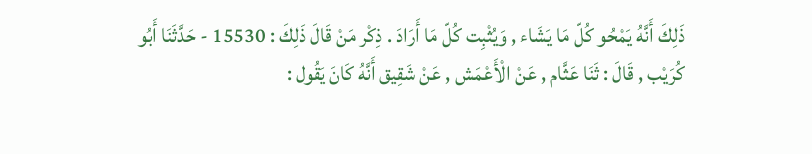ذَلِكَ أَنَّهُ يَمْحُو كُلّ مَا يَشَاء , وَيُثْبِت كُلّ مَا أَرَادَ . ذِكْر مَنْ قَالَ ذَلِكَ : 15530 - حَدَّثَنَا أَبُو كُرَيْب , قَالَ : ثَنَا عَثَّام , عَنْ الْأَعْمَش , عَنْ شَقِيق أَنَّهُ كَانَ يَقُول :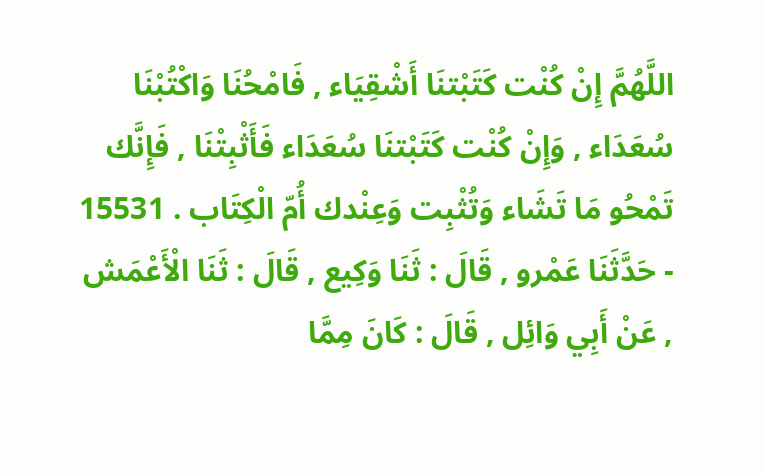اللَّهُمَّ إِنْ كُنْت كَتَبْتنَا أَشْقِيَاء , فَامْحُنَا وَاكْتُبْنَا سُعَدَاء , وَإِنْ كُنْت كَتَبْتنَا سُعَدَاء فَأَثْبِتْنَا , فَإِنَّك تَمْحُو مَا تَشَاء وَتُثْبِت وَعِنْدك أُمّ الْكِتَاب . 15531 - حَدَّثَنَا عَمْرو , قَالَ : ثَنَا وَكِيع , قَالَ : ثَنَا الْأَعْمَش , عَنْ أَبِي وَائِل , قَالَ : كَانَ مِمَّا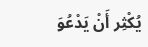يُكْثِر أَنْ يَدْعُوَ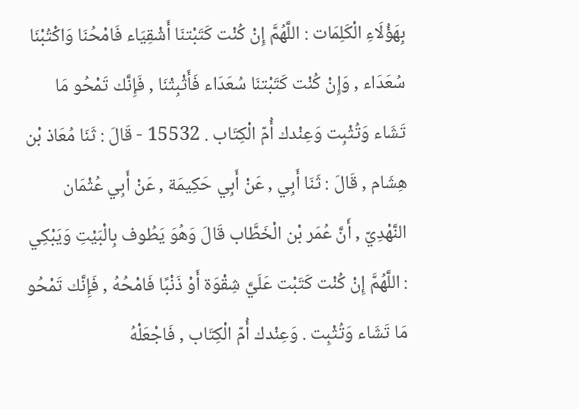بِهَؤُلَاءِ الْكَلِمَات : اللَّهُمَّ إِنْ كُنْت كَتَبْتنَا أَشْقِيَاء فَامْحُنَا وَاكْتُبْنَا سُعَدَاء , وَإِنْ كُنْت كَتَبْتنَا سُعَدَاء فَأَثْبِتْنَا , فَإِنَّك تَمْحُو مَا تَشَاء وَتُثْبِت وَعِنْدك أُمّ الْكِتَاب . 15532 - قَالَ : ثَنَا مُعَاذ بْن هِشَام , قَالَ : ثَنَا أَبِي , عَنْ أَبِي حَكِيمَة , عَنْ أَبِي عُثْمَان النَّهْدِيّ , أَنَّ عُمَر بْن الْخَطَّاب قَالَ وَهُوَ يَطُوف بِالْبَيْتِ وَيَبْكِي : اللَّهُمَّ إِنْ كُنْت كَتَبْت عَلَيَّ شِقْوَة أَوْ ذَنْبًا فَامْحُهُ , فَإِنَّك تَمْحُو مَا تَشَاء وَتُثْبِت . وَعِنْدك أُمّ الْكِتَاب , فَاجْعَلْهُ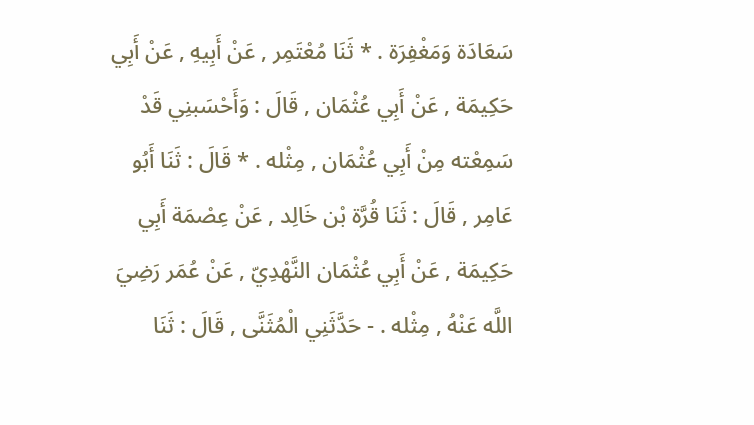سَعَادَة وَمَغْفِرَة . * ثَنَا مُعْتَمِر , عَنْ أَبِيهِ , عَنْ أَبِي حَكِيمَة , عَنْ أَبِي عُثْمَان , قَالَ : وَأَحْسَبنِي قَدْ سَمِعْته مِنْ أَبِي عُثْمَان , مِثْله . * قَالَ : ثَنَا أَبُو عَامِر , قَالَ : ثَنَا قُرَّة بْن خَالِد , عَنْ عِصْمَة أَبِي حَكِيمَة , عَنْ أَبِي عُثْمَان النَّهْدِيّ , عَنْ عُمَر رَضِيَ اللَّه عَنْهُ , مِثْله . - حَدَّثَنِي الْمُثَنَّى , قَالَ : ثَنَا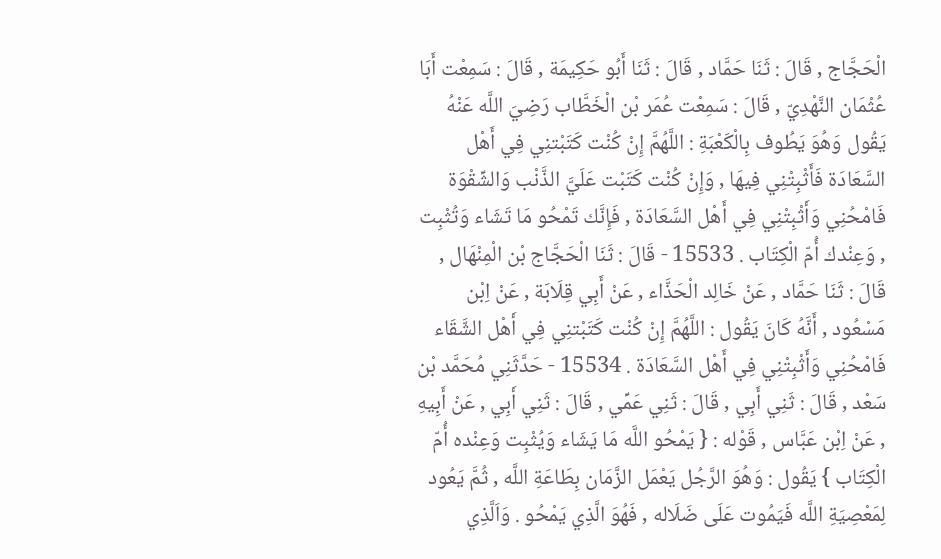الْحَجَّاج , قَالَ : ثَنَا حَمَّاد , قَالَ : ثَنَا أَبُو حَكِيمَة , قَالَ : سَمِعْت أَبَا عُثْمَان النَّهْدِيّ , قَالَ : سَمِعْت عُمَر بْن الْخَطَّاب رَضِيَ اللَّه عَنْهُ يَقُول وَهُوَ يَطُوف بِالْكَعْبَةِ : اللَّهُمَّ إِنْ كُنْت كَتَبْتنِي فِي أَهْل السَّعَادَة فَأَثْبِتْنِي فِيهَا , وَإِنْ كُنْت كَتَبْت عَلَيَّ الذَّنْب وَالشِّقْوَة فَامْحُنِي وَأَثْبِتْنِي فِي أَهْل السَّعَادَة , فَإِنَّك تَمْحُو مَا تَشَاء وَتُثْبِت , وَعِنْدك أُمّ الْكِتَاب . 15533 - قَالَ : ثَنَا الْحَجَّاج بْن الْمِنْهَال , قَالَ : ثَنَا حَمَّاد , عَنْ خَالِد الْحَذَّاء , عَنْ أَبِي قِلَابَة , عَنْ اِبْن مَسْعُود , أَنَّهُ كَانَ يَقُول : اللَّهُمَّ إِنْ كُنْت كَتَبْتنِي فِي أَهْل الشَّقَاء فَامْحُنِي وَأَثْبِتْنِي فِي أَهْل السَّعَادَة . 15534 - حَدَّثَنِي مُحَمَّد بْن سَعْد , قَالَ : ثَنِي أَبِي , قَالَ : ثَنِي عَمِّي , قَالَ : ثَنِي أَبِي , عَنْ أَبِيهِ , عَنْ اِبْن عَبَّاس , قَوْله : { يَمْحُو اللَّه مَا يَشَاء وَيُثْبِت وَعِنْده أُمّ الْكِتَاب } يَقُول : وَهُوَ الرَّجُل يَعْمَل الزَّمَان بِطَاعَةِ اللَّه , ثُمَّ يَعُود لِمَعْصِيَةِ اللَّه فَيَمُوت عَلَى ضَلَاله , فَهُوَ الَّذِي يَمْحُو . وَاَلَّذِي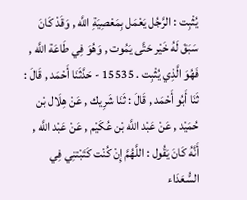يُثْبِت : الرَّجُل يَعْمَل بِمَعْصِيَةِ اللَّه , وَقَدْ كَانَ سَبَقَ لَهُ خَيْر حَتَّى يَمُوت , وَهُوَ فِي طَاعَة اللَّه , فَهُوَ الَّذِي يُثْبِت . 15535 - حَدَّثَنَا أَحْمَد , قَالَ : ثَنَا أَبُو أَحْمَد , قَالَ : ثَنَا شَرِيك , عَنْ هِلَال بْن حُمَيْد , عَنْ عَبْد اللَّه بْن عُكَيْم , عَنْ عَبْد اللَّه , أَنَّهُ كَانَ يَقُول : اللَّهُمَّ إِنْ كُنْت كَتَبْتنِي فِي السُّعَدَاء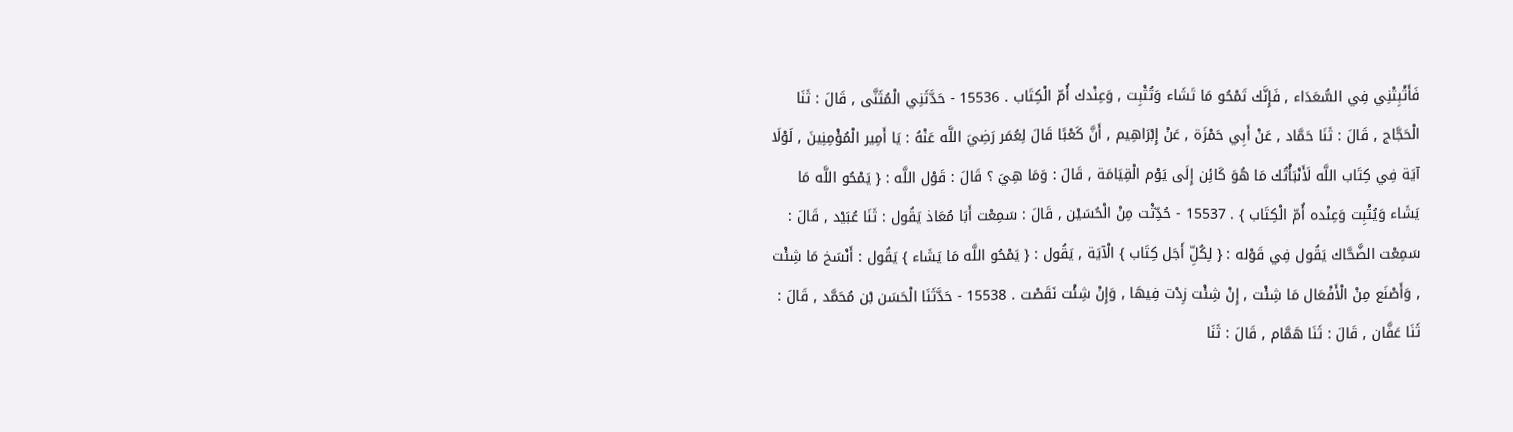فَأَثْبِتْنِي فِي السُّعَدَاء , فَإِنَّك تَمْحُو مَا تَشَاء وَتُثْبِت , وَعِنْدك أُمّ الْكِتَاب . 15536 - حَدَّثَنِي الْمُثَنَّى , قَالَ : ثَنَا الْحَجَّاج , قَالَ : ثَنَا حَمَّاد , عَنْ أَبِي حَمْزَة , عَنْ إِبْرَاهِيم , أَنَّ كَعْبًا قَالَ لِعُمَر رَضِيَ اللَّه عَنْهُ : يَا أَمِير الْمُؤْمِنِينَ , لَوْلَا آيَة فِي كِتَاب اللَّه لَأَنْبَأْتُك مَا هُوَ كَائِن إِلَى يَوْم الْقِيَامَة , قَالَ : وَمَا هِيَ ؟ قَالَ : قَوْل اللَّه : { يَمْحُو اللَّه مَا يَشَاء وَيُثْبِت وَعِنْده أُمّ الْكِتَاب } . 15537 - حُدِّثْت مِنْ الْحُسَيْن , قَالَ : سَمِعْت أَبَا مُعَاذ يَقُول : ثَنَا عُبَيْد , قَالَ : سَمِعْت الضَّحَّاك يَقُول فِي قَوْله : { لِكُلِّ أَجَل كِتَاب } الْآيَة , يَقُول : { يَمْحُو اللَّه مَا يَشَاء } يَقُول : أَنْسَخ مَا شِئْت , وَأَصْنَع مِنْ الْأَفْعَال مَا شِئْت , إِنْ شِئْت زِدْت فِيهَا , وَإِنْ شِئْت نَقَصْت . 15538 - حَدَّثَنَا الْحَسَن بْن مُحَمَّد , قَالَ : ثَنَا عَفَّان , قَالَ : ثَنَا هَمَّام , قَالَ : ثَنَا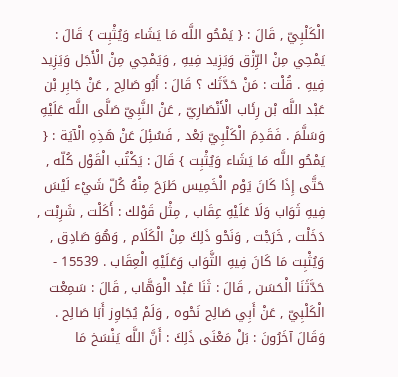الْكَلْبِيّ , قَالَ : { يَمْحُو اللَّه مَا يَشَاء وَيُثْبِت } قَالَ : يَمْحِي مِنْ الرِّزْق وَيَزِيد فِيهِ , وَيَمْحِي مِنْ الْأَجَل وَيَزِيد فِيهِ . قُلْت : مَنْ حَدَّثَك ؟ قَالَ : أَبُو صَالِح , عَنْ جَابِر بْن عَبْد اللَّه بْن رِئَاب الْأَنْصَارِيّ , عَنْ النَّبِيّ صَلَّى اللَّه عَلَيْهِ وَسَلَّمَ . فَقَدِمَ الْكَلْبِيّ بَعْد , فَسُئِلَ عَنْ هَذِهِ الْآيَة : { يَمْحُو اللَّه مَا يَشَاء وَيُثْبِت } قَالَ : يَكْتُب الْقَوْل كُلّه , حَتَّى إِذَا كَانَ يَوْم الْخَمِيس طَرَحَ مِنْهُ كُلّ شَيْء لَيْسَ فِيهِ ثَوَاب وَلَا عَلَيْهِ عِقَاب , مِثْل قَوْلك : أَكَلْت , شَرِبْت , دَخَلْت , خَرَجْت , وَنَحْو ذَلِكَ مِنْ الْكَلَام , وَهُوَ صَادِق , وَيُثْبِت مَا كَانَ فِيهِ الثَّوَاب وَعَلَيْهِ الْعِقَاب . 15539 - حَدَّثَنَا الْحَسَن , قَالَ : ثَنَا عَبْد الْوَهَّاب , قَالَ : سَمِعْت الْكَلْبِيّ , عَنْ أَبِي صَالِح نَحْوه , وَلَمْ يُجَاوِز أَبَا صَالِح . وَقَالَ آخَرُونَ : بَلْ مَعْنَى ذَلِكَ : أَنَّ اللَّه يَنْسَخ مَا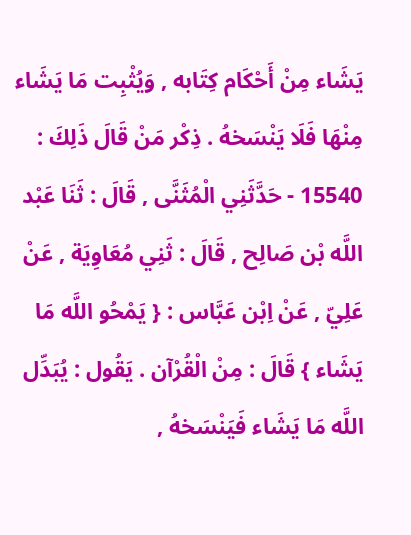يَشَاء مِنْ أَحْكَام كِتَابه , وَيُثْبِت مَا يَشَاء مِنْهَا فَلَا يَنْسَخهُ . ذِكْر مَنْ قَالَ ذَلِكَ : 15540 - حَدَّثَنِي الْمُثَنَّى , قَالَ : ثَنَا عَبْد اللَّه بْن صَالِح , قَالَ : ثَنِي مُعَاوِيَة , عَنْ عَلِيّ , عَنْ اِبْن عَبَّاس : { يَمْحُو اللَّه مَا يَشَاء } قَالَ : مِنْ الْقُرْآن . يَقُول : يُبَدِّل اللَّه مَا يَشَاء فَيَنْسَخهُ ,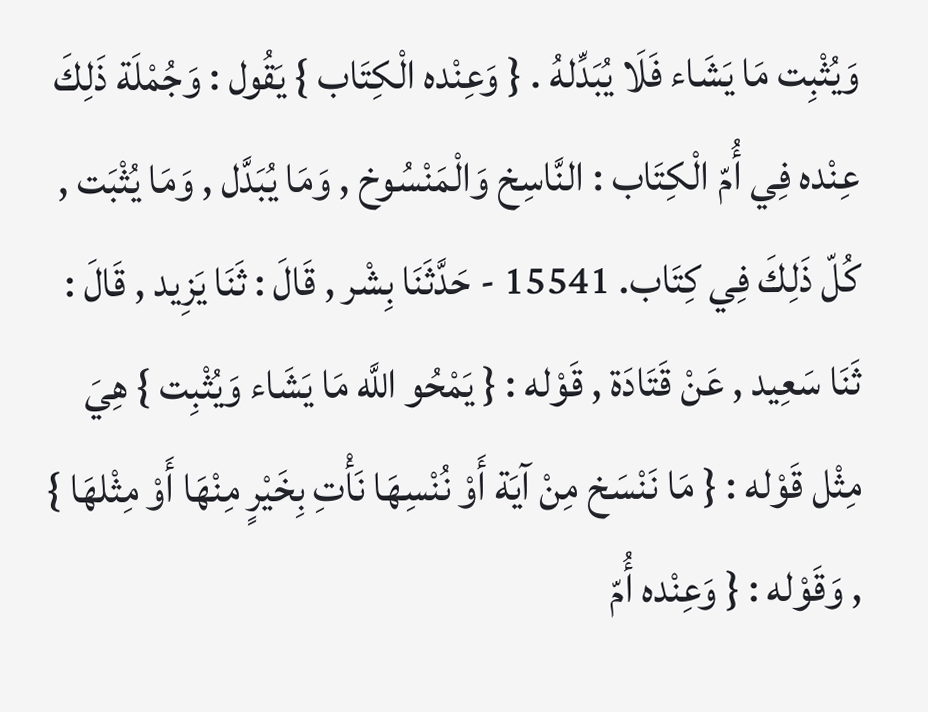وَيُثْبِت مَا يَشَاء فَلَا يُبَدِّلهُ . { وَعِنْده الْكِتَاب } يَقُول : وَجُمْلَة ذَلِكَ عِنْده فِي أُمّ الْكِتَاب : النَّاسِخ وَالْمَنْسُوخ , وَمَا يُبَدَّل , وَمَا يُثْبَت , كُلّ ذَلِكَ فِي كِتَاب. 15541 - حَدَّثَنَا بِشْر , قَالَ : ثَنَا يَزِيد , قَالَ : ثَنَا سَعِيد , عَنْ قَتَادَة , قَوْله : { يَمْحُو اللَّه مَا يَشَاء وَيُثْبِت } هِيَ مِثْل قَوْله : { مَا نَنْسَخ مِنْ آيَة أَوْ نُنْسِهَا نَأْتِ بِخَيْرٍ مِنْهَا أَوْ مِثْلهَا } , وَقَوْله : { وَعِنْده أُمّ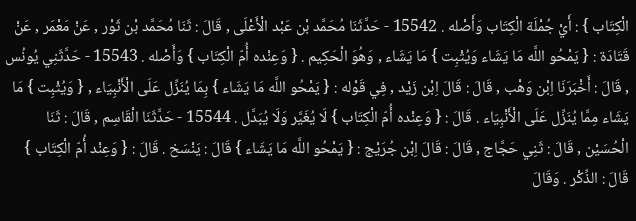الْكِتَاب } : أَيْ جُمْلَة الْكِتَاب وَأَصْله . 15542 - حَدَّثَنَا مُحَمَّد بْن عَبْد الْأَعْلَى , قَالَ : ثَنَا مُحَمَّد بْن ثَوْر , عَنْ مَعْمَر , عَنْ قَتَادَة : { يَمْحُو اللَّه مَا يَشَاء وَيُثْبِت } مَا يَشَاء , وَهُوَ الْحَكِيم . { وَعِنْده أُمّ الْكِتَاب } وَأَصْله . 15543 - حَدَّثَنِي يُونُس , قَالَ : أَخْبَرَنَا اِبْن وَهْب , قَالَ : قَالَ اِبْن زَيْد , فِي قَوْله : { يَمْحُو اللَّه مَا يَشَاء } بِمَا يُنَزِّل عَلَى الْأَنْبِيَاء , { وَيُثْبِت } مَا يَشَاء مِمَّا يُنَزِّل عَلَى الْأَنْبِيَاء . قَالَ : { وَعِنْده أُمّ الْكِتَاب } لَا يُغَيَّر وَلَا يُبَدَّل . 15544 - حَدَّثَنَا الْقَاسِم , قَالَ : ثَنَا الْحُسَيْن , قَالَ : ثَنِي حَجَّاج , قَالَ : قَالَ اِبْن جُرَيْج : { يَمْحُو اللَّه مَا يَشَاء } قَالَ : يَنْسَخ . قَالَ : { وَعِنْد أُمّ الْكِتَاب } قَالَ : الذِّكْر . وَقَالَ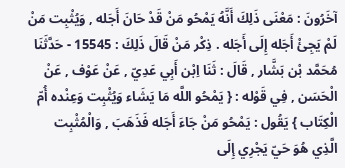آخَرُونَ : مَعْنَى ذَلِكَ أَنَّهُ يَمْحُو مَنْ قَدْ حَانَ أَجَله , وَيُثْبِت مَنْ لَمْ يَجِئْ أَجَله إِلَى أَجَله . ذِكْر مَنْ قَالَ ذَلِكَ : 15545 - حَدَّثَنَا مُحَمَّد بْن بَشَّار , قَالَ : ثَنَا اِبْن أَبِي عَدِيّ , عَنْ عَوْف , عَنْ الْحَسَن , فِي قَوْله : { يَمْحُو اللَّه مَا يَشَاء وَيُثْبِت وَعِنْده أُمّ الْكِتَاب } يَقُول : يَمْحُو مَنْ جَاءَ أَجَله فَذَهَبَ , وَالْمُثْبِت الَّذِي هُوَ حَيّ يَجْرِي إِلَى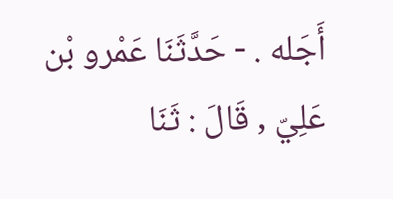أَجَله . - حَدَّثَنَا عَمْرو بْن عَلِيّ , قَالَ : ثَنَا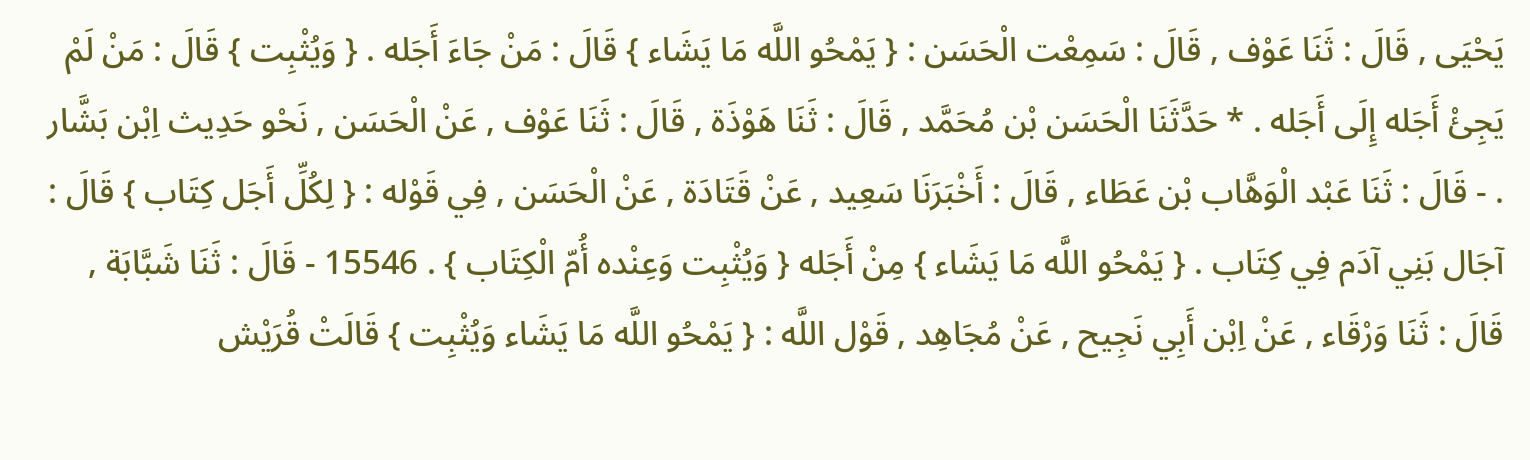يَحْيَى , قَالَ : ثَنَا عَوْف , قَالَ : سَمِعْت الْحَسَن : { يَمْحُو اللَّه مَا يَشَاء } قَالَ : مَنْ جَاءَ أَجَله . { وَيُثْبِت } قَالَ : مَنْ لَمْ يَجِئْ أَجَله إِلَى أَجَله . * حَدَّثَنَا الْحَسَن بْن مُحَمَّد , قَالَ : ثَنَا هَوْذَة , قَالَ : ثَنَا عَوْف , عَنْ الْحَسَن , نَحْو حَدِيث اِبْن بَشَّار . - قَالَ : ثَنَا عَبْد الْوَهَّاب بْن عَطَاء , قَالَ : أَخْبَرَنَا سَعِيد , عَنْ قَتَادَة , عَنْ الْحَسَن , فِي قَوْله : { لِكُلِّ أَجَل كِتَاب } قَالَ : آجَال بَنِي آدَم فِي كِتَاب . { يَمْحُو اللَّه مَا يَشَاء } مِنْ أَجَله { وَيُثْبِت وَعِنْده أُمّ الْكِتَاب } . 15546 - قَالَ : ثَنَا شَبَّابَة , قَالَ : ثَنَا وَرْقَاء , عَنْ اِبْن أَبِي نَجِيح , عَنْ مُجَاهِد , قَوْل اللَّه : { يَمْحُو اللَّه مَا يَشَاء وَيُثْبِت } قَالَتْ قُرَيْش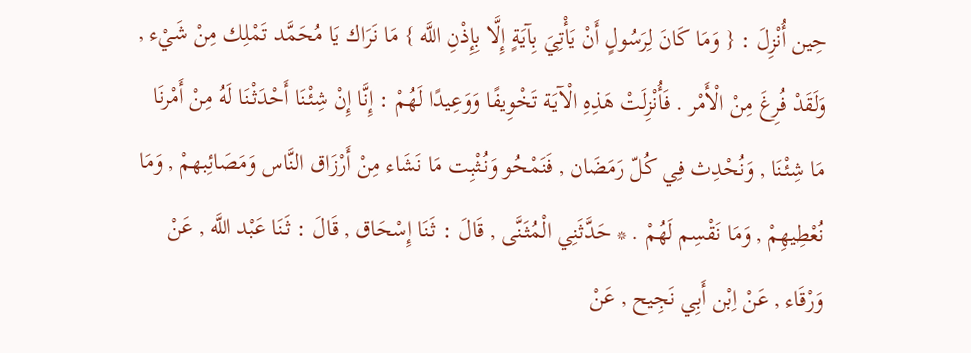حِين أُنْزِلَ : { وَمَا كَانَ لِرَسُولٍ أَنْ يَأْتِيَ بِآيَةٍ إِلَّا بِإِذْنِ اللَّه } مَا نَرَاك يَا مُحَمَّد تَمْلِك مِنْ شَيْء , وَلَقَدْ فُرِغَ مِنْ الْأَمْر . فَأُنْزِلَتْ هَذِهِ الْآيَة تَخْوِيفًا وَوَعِيدًا لَهُمْ : إِنَّا إِنْ شِئْنَا أَحْدَثْنَا لَهُ مِنْ أَمْرنَا مَا شِئْنَا , وَنُحْدِث فِي كُلّ رَمَضَان , فَنَمْحُو وَنُثْبِت مَا نَشَاء مِنْ أَرْزَاق النَّاس وَمَصَائِبهمْ , وَمَا نُعْطِيهِمْ , وَمَا نَقْسِم لَهُمْ . * حَدَّثَنِي الْمُثَنَّى , قَالَ : ثَنَا إِسْحَاق , قَالَ : ثَنَا عَبْد اللَّه , عَنْ وَرْقَاء , عَنْ اِبْن أَبِي نَجِيح , عَنْ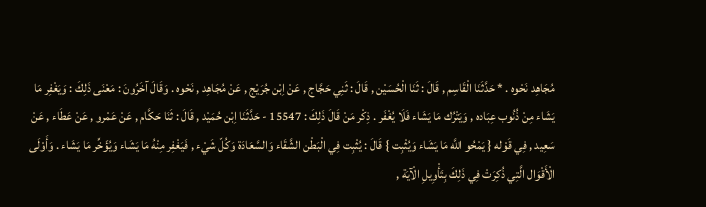مُجَاهِد نَحْوه . * حَدَّثَنَا الْقَاسِم , قَالَ : ثَنَا الْحُسَيْن , قَالَ : ثَنِي حَجَّاج , عَنْ اِبْن جُرَيْج , عَنْ مُجَاهِد , نَحْوه . وَقَالَ آخَرُونَ : مَعْنَى ذَلِكَ : وَيَغْفِر مَا يَشَاء مِنْ ذُنُوب عِبَاده , وَيَتْرُك مَا يَشَاء فَلَا يُغْفَر . ذِكْر مَنْ قَالَ ذَلِكَ : 15547 - حَدَّثَنَا اِبْن حُمَيْد , قَالَ : ثَنَا حَكَّام , عَنْ عَمْرو , عَنْ عَطَاء , عَنْ سَعِيد , فِي قَوْله { يَمْحُو اللَّه مَا يَشَاء وَيُثْبِت } قَالَ : يُثْبِت فِي الْبَطْن الشَّقَاء وَالسَّعَادَة وَكُلّ شَيْء , فَيَغْفِر مِنْهُ مَا يَشَاء وَيُؤَخِّر مَا يَشَاء . وَأَوْلَى الْأَقْوَال الَّتِي ذُكِرَتْ فِي ذَلِكَ بِتَأْوِيلِ الْآيَة ,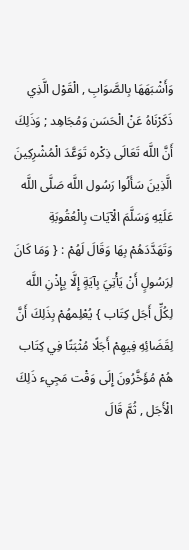وَأَشْبَهَهَا بِالصَّوَابِ , الْقَوْل الَّذِي ذَكَرْنَاهُ عَنْ الْحَسَن وَمُجَاهِد ; وَذَلِكَ أَنَّ اللَّه تَعَالَى ذِكْره تَوَعَّدَ الْمُشْرِكِينَ الَّذِينَ سَأَلُوا رَسُول اللَّه صَلَّى اللَّه عَلَيْهِ وَسَلَّمَ الْآيَات بِالْعُقُوبَةِ وَتَهَدَّدَهُمْ بِهَا وَقَالَ لَهُمْ : { وَمَا كَانَ لِرَسُولٍ أَنْ يَأْتِيَ بِآيَةٍ إِلَّا بِإِذْنِ اللَّه لِكُلِّ أَجَل كِتَاب } يُعْلِمهُمْ بِذَلِكَ أَنَّ لِقَضَائِهِ فِيهِمْ أَجَلًا مُثْبَتًا فِي كِتَاب هُمْ مُؤَخَّرُونَ إِلَى وَقْت مَجِيء ذَلِكَ الْأَجَل , ثُمَّ قَالَ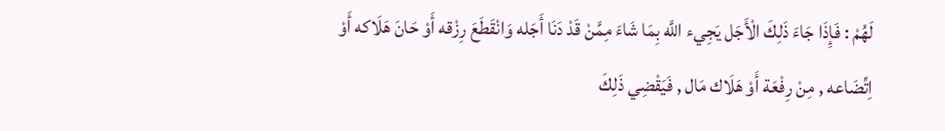لَهُمْ : فَإِذَا جَاءَ ذَلِكَ الْأَجَل يَجِيء اللَّه بِمَا شَاءَ مِمَّنْ قَدْ دَنَا أَجَله وَانْقَطَعَ رِزْقه أَوْ حَانَ هَلَاكه أَوْ اِتِّضَاعه , مِنْ رِفْعَة أَوْ هَلَاك مَال , فَيَقْضِي ذَلِكَ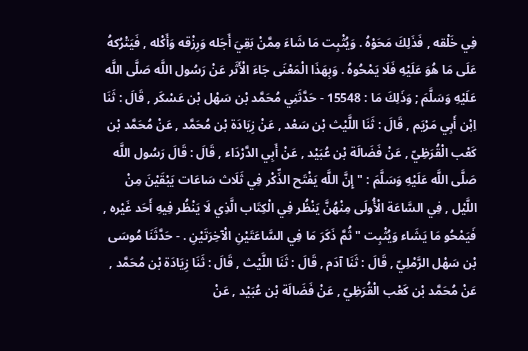فِي خَلْقه , فَذَلِكَ مَحَوْهُ . وَيُثْبِت مَا شَاءَ مِمَّنْ بَقِيَ أَجَله وَرِزْقه وَأَكْله , فَيَتْرُكهُ عَلَى مَا هُوَ عَلَيْهِ فَلَا يَمْحُوهُ . وَبِهَذَا الْمَعْنَى جَاءَ الْأَثَر عَنْ رَسُول اللَّه صَلَّى اللَّه عَلَيْهِ وَسَلَّمَ ; وَذَلِكَ مَا : 15548 - حَدَّثَنِي مُحَمَّد بْن سَهْل بْن عَسْكَر , قَالَ : ثَنَا اِبْن أَبِي مَرْيَم , قَالَ : ثَنَا اللَّيْث بْن سَعْد , عَنْ زِيَادَة بْن مُحَمَّد , عَنْ مُحَمَّد بْن كَعْب الْقُرَظِيّ , عَنْ فَضَالَة بْن عُبَيْد , عَنْ أَبِي الدَّرْدَاء , قَالَ : قَالَ رَسُول اللَّه صَلَّى اللَّه عَلَيْهِ وَسَلَّمَ : " إِنَّ اللَّه يَفْتَح الذِّكْر فِي ثَلَاث سَاعَات يَبْقَيْنَ مِنْ اللَّيْل , فِي السَّاعَة الْأُولَى مِنْهُنَّ يَنْظُر فِي الْكِتَاب الَّذِي لَا يَنْظُر فِيهِ أَحَد غَيْره , فَيَمْحُو مَا يَشَاء وَيُثْبِت " ثُمَّ ذَكَرَ مَا فِي السَّاعَتَيْنِ الْآخِرَتَيْنِ . - حَدَّثَنَا مُوسَى بْن سَهْل الرَّمْلِيّ , قَالَ : ثَنَا آدَم , قَالَ : ثَنَا اللَّيْث , قَالَ : ثَنَا زِيَادَة بْن مُحَمَّد , عَنْ مُحَمَّد بْن كَعْب الْقُرَظِيّ , عَنْ فَضَالَة بْن عُبَيْد , عَنْ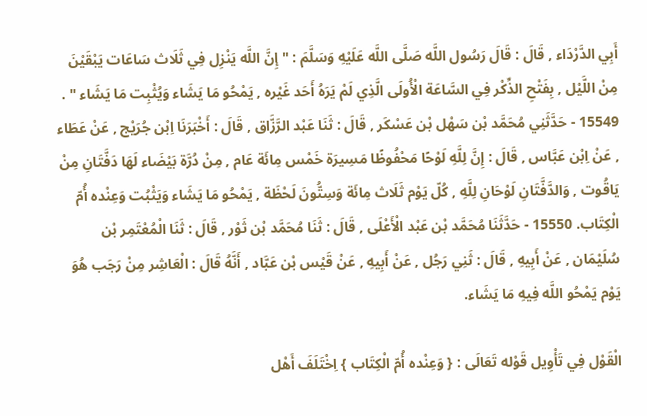أَبِي الدَّرْدَاء , قَالَ : قَالَ رَسُول اللَّه صَلَّى اللَّه عَلَيْهِ وَسَلَّمَ : " إِنَّ اللَّه يَنْزِل فِي ثَلَاث سَاعَات يَبْقَيْنَ مِنْ اللَّيْل , بِفَتْحِ الذِّكْر فِي السَّاعَة الْأُولَى الَّذِي لَمْ يَرَهُ أَحَد غَيْره , يَمْحُو مَا يَشَاء وَيُثْبِت مَا يَشَاء " . 15549 - حَدَّثَنِي مُحَمَّد بْن سَهْل بْن عَسْكَر , قَالَ : ثَنَا عَبْد الرَّزَّاق , قَالَ : أَخْبَرَنَا اِبْن جُرَيْج , عَنْ عَطَاء , عَنْ اِبْن عَبَّاس , قَالَ : إِنَّ لِلَّهِ لَوْحًا مَحْفُوظًا مَسِيرَة خَمْس مِائَة عَام , مِنْ دُرَّة بَيْضَاء لَهَا دَفَّتَانِ مِنْ يَاقُوت , وَالدَّفَّتَانِ لَوْحَانِ لِلَّهِ , كُلّ يَوْم ثَلَاث مِائَة وَسِتُّونَ لَحْظَة , يَمْحُو مَا يَشَاء وَيَثْبُت وَعِنْده أُمّ الْكِتَاب. 15550 - حَدَّثَنَا مُحَمَّد بْن عَبْد الْأَعْلَى , قَالَ : ثَنَا مُحَمَّد بْن ثَوْر , قَالَ : ثَنَا الْمُعْتَمِر بْن سُلَيْمَان , عَنْ أَبِيهِ , قَالَ : ثَنِي رَجُل , عَنْ أَبِيهِ , عَنْ قَيْس بْن عَبَّاد , أَنَّهُ قَالَ : الْعَاشِر مِنْ رَجَب هُوَ يَوْم يَمْحُو اللَّه فِيهِ مَا يَشَاء.

الْقَوْل فِي تَأْوِيل قَوْله تَعَالَى : { وَعِنْده أُمّ الْكِتَاب } اِخْتَلَفَ أَهْل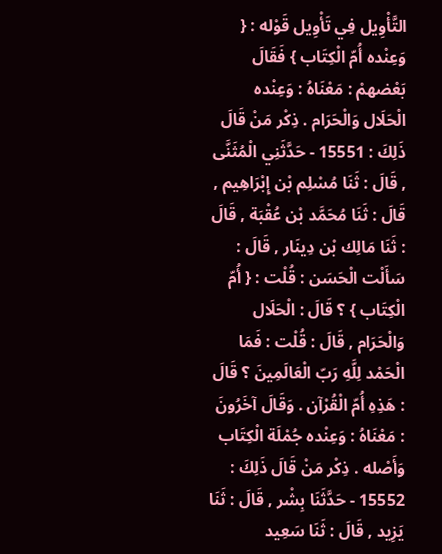التَّأْوِيل فِي تَأْوِيل قَوْله : { وَعِنْده أُمّ الْكِتَاب } فَقَالَ بَعْضهمْ : مَعْنَاهُ : وَعِنْده الْحَلَال وَالْحَرَام . ذِكْر مَنْ قَالَ ذَلِكَ : 15551 - حَدَّثَنِي الْمُثَنَّى , قَالَ : ثَنَا مُسْلِم بْن إِبْرَاهِيم , قَالَ : ثَنَا مُحَمَّد بْن عُقْبَة , قَالَ : ثَنَا مَالِك بْن دِينَار , قَالَ : سَأَلْت الْحَسَن : قُلْت : { أُمّ الْكِتَاب } ؟ قَالَ : الْحَلَال وَالْحَرَام , قَالَ : قُلْت : فَمَا الْحَمْد لِلَّهِ رَبّ الْعَالَمِينَ ؟ قَالَ : هَذِهِ أُمّ الْقُرْآن . وَقَالَ آخَرُونَ : مَعْنَاهُ : وَعِنْده جُمْلَة الْكِتَاب وَأَصْله . ذِكْر مَنْ قَالَ ذَلِكَ : 15552 - حَدَّثَنَا بِشْر , قَالَ : ثَنَا يَزِيد , قَالَ : ثَنَا سَعِيد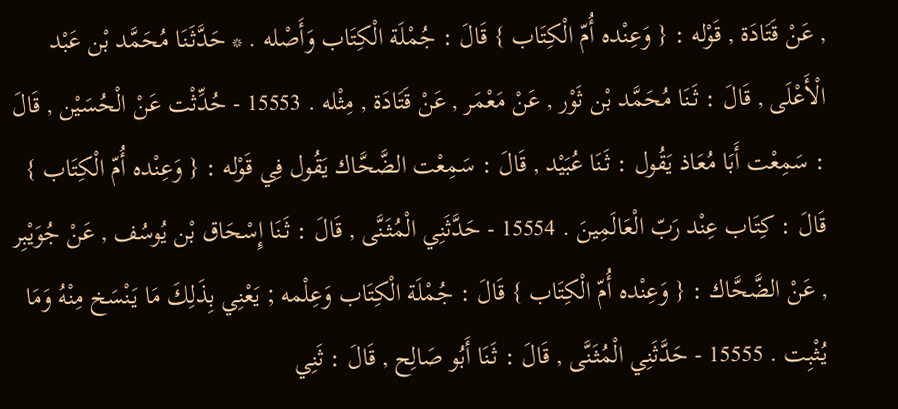, عَنْ قَتَادَة , قَوْله : { وَعِنْده أُمّ الْكِتَاب } قَالَ : جُمْلَة الْكِتَاب وَأَصْله . * حَدَّثَنَا مُحَمَّد بْن عَبْد الْأَعْلَى , قَالَ : ثَنَا مُحَمَّد بْن ثَوْر , عَنْ مَعْمَر , عَنْ قَتَادَة , مِثْله . 15553 - حُدِّثْت عَنْ الْحُسَيْن , قَالَ : سَمِعْت أَبَا مُعَاذ يَقُول : ثَنَا عُبَيْد , قَالَ : سَمِعْت الضَّحَّاك يَقُول فِي قَوْله : { وَعِنْده أُمّ الْكِتَاب } قَالَ : كِتَاب عِنْد رَبّ الْعَالَمِينَ . 15554 - حَدَّثَنِي الْمُثَنَّى , قَالَ : ثَنَا إِسْحَاق بْن يُوسُف , عَنْ جُوَيْبِر , عَنْ الضَّحَّاك : { وَعِنْده أُمّ الْكِتَاب } قَالَ : جُمْلَة الْكِتَاب وَعِلْمه ; يَعْنِي بِذَلِكَ مَا يَنْسَخ مِنْهُ وَمَا يُثْبِت . 15555 - حَدَّثَنِي الْمُثَنَّى , قَالَ : ثَنَا أَبُو صَالِح , قَالَ : ثَنِي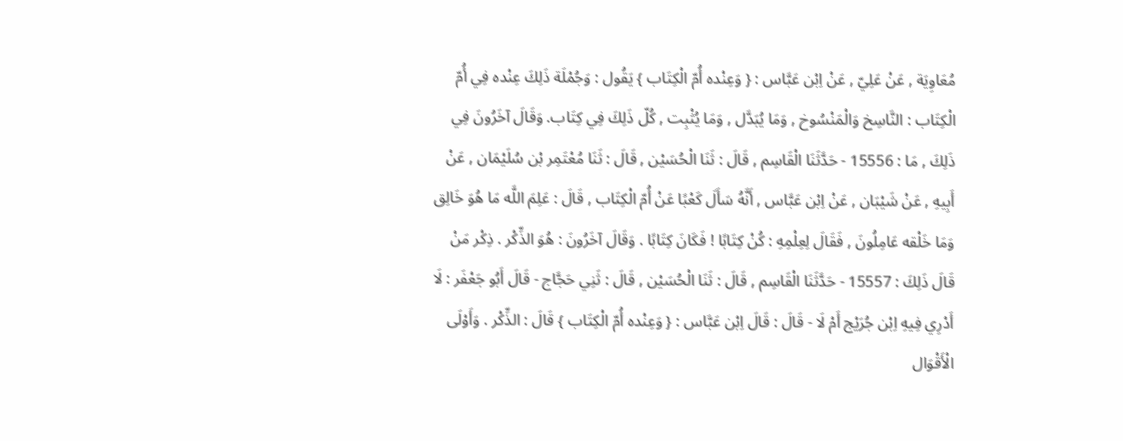مُعَاوِيَة , عَنْ عَلِيّ , عَنْ اِبْن عَبَّاس : { وَعِنْده أُمّ الْكِتَاب } يَقُول : وَجُمْلَة ذَلِكَ عِنْده فِي أُمّ الْكِتَاب : النَّاسِخ وَالْمَنْسُوخ , وَمَا يُبَدَّل , وَمَا يُثْبِت , كُلّ ذَلِكَ فِي كِتَاب. وَقَالَ آخَرُونَ فِي ذَلِكَ , مَا : 15556 - حَدَّثَنَا الْقَاسِم , قَالَ : ثَنَا الْحُسَيْن , قَالَ : ثَنَا مُعْتَمِر بْن سُلَيْمَان , عَنْ أَبِيهِ , عَنْ شَيْبَان , عَنْ اِبْن عَبَّاس , أَنَّهُ سَأَلَ كَعْبًا عَنْ أُمّ الْكِتَاب , قَالَ : عَلِمَ اللَّه مَا هُوَ خَالِق وَمَا خَلْقه عَامِلُونَ , فَقَالَ لِعِلْمِهِ : كُنْ كِتَابًا ! فَكَانَ كِتَابًا . وَقَالَ آخَرُونَ : هُوَ الذِّكْر . ذِكْر مَنْ قَالَ ذَلِكَ : 15557 - حَدَّثَنَا الْقَاسِم , قَالَ : ثَنَا الْحُسَيْن , قَالَ : ثَنِي حَجَّاج - قَالَ أَبُو جَعْفَر : لَا أَدْرِي فِيهِ اِبْن جُرَيْج أَمْ لَا - قَالَ : قَالَ اِبْن عَبَّاس : { وَعِنْده أُمّ الْكِتَاب } قَالَ : الذِّكْر . وَأَوْلَى الْأَقْوَال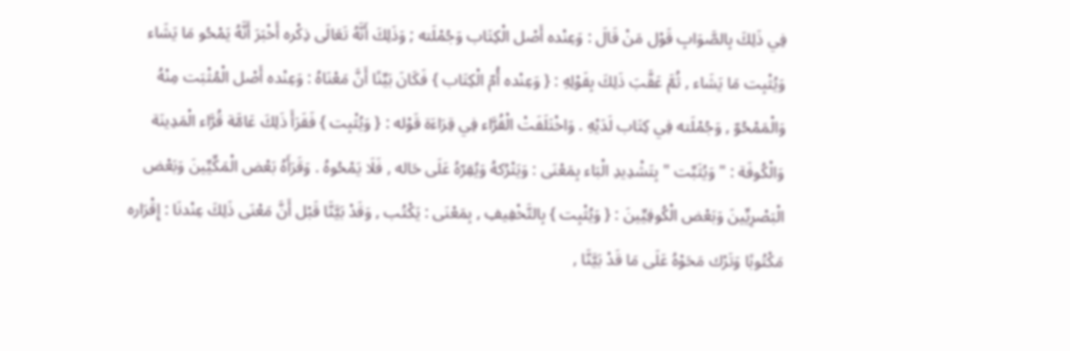فِي ذَلِكَ بِالصَّوَابِ قَوْل مَنْ قَالَ : وَعِنْده أَصْل الْكِتَاب وَجُمْلَته ; وَذَلِكَ أَنَّهُ تَعَالَى ذِكْره أَخْبَرَ أَنَّهُ يَمْحُو مَا يَشَاء وَيُثْبِت مَا يَشَاء , ثُمَّ عَقَّبَ ذَلِكَ بِقَوْلِهِ : { وَعِنْده أُمّ الْكِتَاب } فَكَانَ بَيِّنًا أَنَّ مَعْنَاهُ : وَعِنْده أَصْل الْمُثْبَت مِنْهُ وَالْمَمْحُوّ , وَجُمْلَته فِي كِتَاب لَدَيْهِ . وَاخْتَلَفَتْ الْقُرَّاء فِي قِرَاءَة قَوْله : { وَيُثْبِت } فَقَرَأَ ذَلِكَ عَامَّة قُرَّاء الْمَدِينَة وَالْكُوفَة : " وَيُثَبِّت " بِتَشْدِيدِ الْبَاء بِمَعْنَى : وَيَتْرُكهُ وَيُقِرّهُ عَلَى حَاله , فَلَا يَمْحُوهُ . وَقَرَأَهُ بَعْض الْمَكِّيِّينَ وَبَعْض الْبَصْرِيِّينَ وَبَعْض الْكُوفِيِّينَ : { وَيُثْبِت } بِالتَّخْفِيفِ , بِمَعْنَى : يَكْتُب , وَقَدْ بَيَّنَّا قَبْل أَنَّ مَعْنَى ذَلِكَ عِنْدنَا : إِقْرَاره مَكْتُوبًا وَتَرْك مَحَوْهُ عَلَى مَا قَدْ بَيَّنَّا ,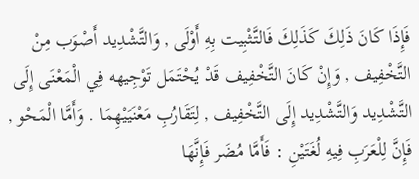فَإِذَا كَانَ ذَلِكَ كَذَلِكَ فَالتَّثْبِيت بِهِ أَوْلَى , وَالتَّشْدِيد أَصْوَب مِنْ التَّخْفِيف , وَإِنْ كَانَ التَّخْفِيف قَدْ يُحْتَمَل تَوْجِيهه فِي الْمَعْنَى إِلَى التَّشْدِيد وَالتَّشْدِيد إِلَى التَّخْفِيف , لِتَقَارُبِ مَعْنَيَيْهِمَا . وَأَمَّا الْمَحْو , فَإِنَّ لِلْعَرَبِ فِيهِ لُغَتَيْنِ : فَأَمَّا مُضَر فَإِنَّهَا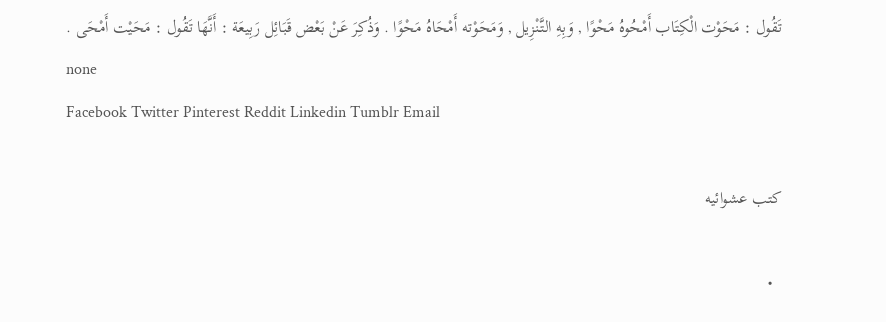تَقُول : مَحَوْت الْكِتَاب أَمْحُوهُ مَحْوًا , وَبِهِ التَّنْزِيل , وَمَحَوْته أَمْحَاهُ مَحْوًا . وَذُكِرَ عَنْ بَعْض قَبَائِل رَبِيعَة : أَنَّهَا تَقُول : مَحَيْت أَمْحَى .
none
Facebook Twitter Pinterest Reddit Linkedin Tumblr Email

كتب عشوائيه

  •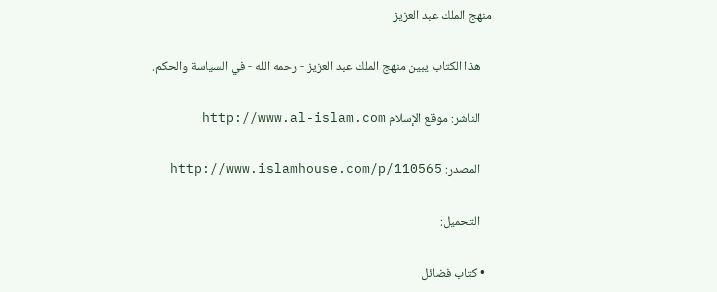منهج الملك عبد العزيز

    هذا الكتاب يبين منهج الملك عبد العزيز - رحمه الله - في السياسة والحكم.

    الناشر: موقع الإسلام http://www.al-islam.com

    المصدر: http://www.islamhouse.com/p/110565

    التحميل:

  • كتاب فضائل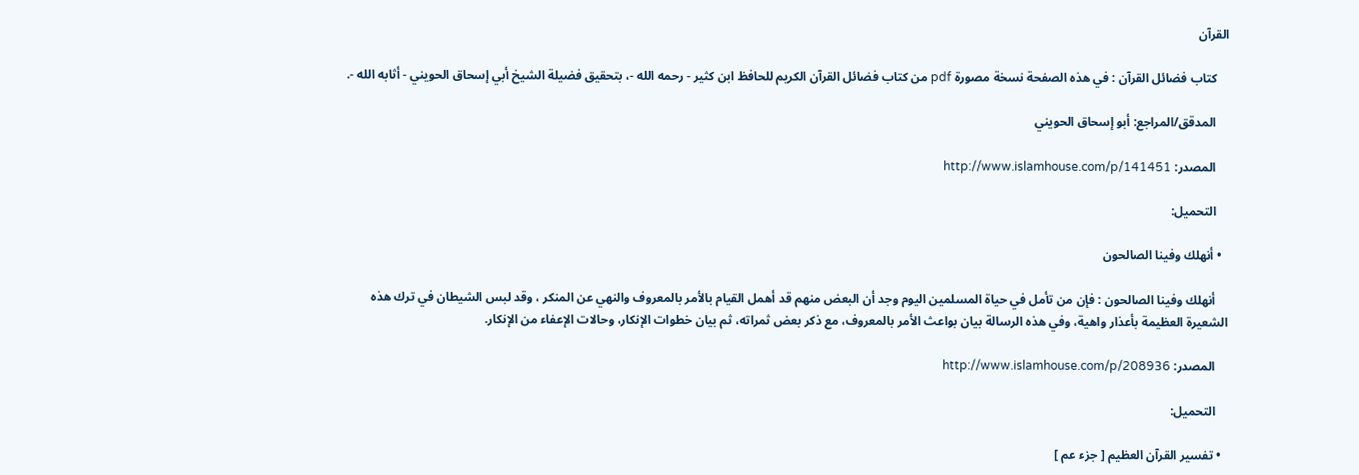القرآن

    كتاب فضائل القرآن : في هذه الصفحة نسخة مصورة pdf من كتاب فضائل القرآن الكريم للحافظ ابن كثير - رحمه الله -، بتحقيق فضيلة الشيخ أبي إسحاق الحويني - أثابه الله -.

    المدقق/المراجع: أبو إسحاق الحويني

    المصدر: http://www.islamhouse.com/p/141451

    التحميل:

  • أنهلك وفينا الصالحون

    أنهلك وفينا الصالحون : فإن من تأمل في حياة المسلمين اليوم وجد أن البعض منهم قد أهمل القيام بالأمر بالمعروف والنهي عن المنكر ، وقد لبس الشيطان في ترك هذه الشعيرة العظيمة بأعذار واهية، وفي هذه الرسالة بيان بواعث الأمر بالمعروف، مع ذكر بعض ثمراته، ثم بيان خطوات الإنكار، وحالات الإعفاء من الإنكار.

    المصدر: http://www.islamhouse.com/p/208936

    التحميل:

  • تفسير القرآن العظيم [ جزء عم ]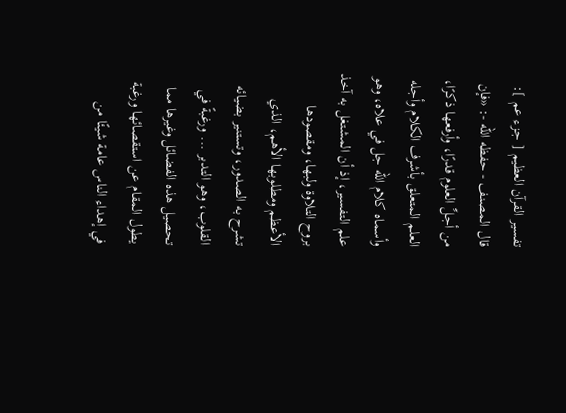تفسير القرآن العظيم [ جزء عم ]: قال المصنف - حفظه الله -: «فإن من أجلِّ العلوم قدرًا، وأرفعها ذكرًا، العلم المتعلق بأشرف الكلام وأجله وأسماه كلام الله جل في علاه، وهو علم التفسير، إذ أن المشتغل به آخذ بروح التلاوة ولبها، ومقصودها الأعظم ومطلوبها الأهم، الذي تشرح به الصدور، وتستنير بضيائه القلوب، وهو التدبر ... ورغبةً في تحصيل هذه الفضائل وغيرها مما يطول المقام عن استقصائها ورغبة في إهداء الناس عامة شيئًا من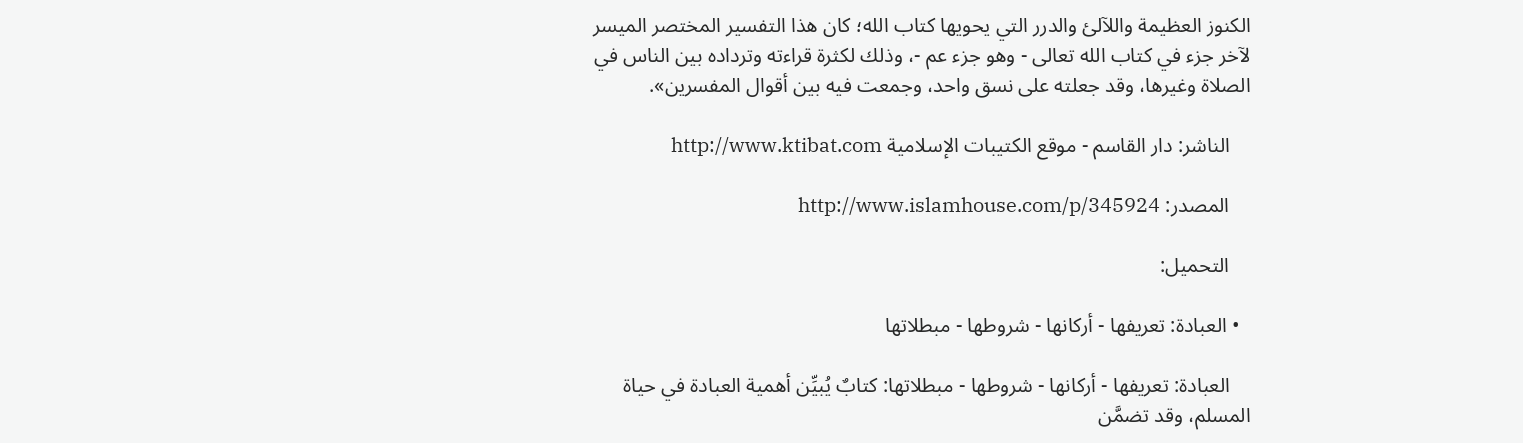الكنوز العظيمة واللآلئ والدرر التي يحويها كتاب الله؛ كان هذا التفسير المختصر الميسر لآخر جزء في كتاب الله تعالى - وهو جزء عم -، وذلك لكثرة قراءته وترداده بين الناس في الصلاة وغيرها، وقد جعلته على نسق واحد، وجمعت فيه بين أقوال المفسرين».

    الناشر: دار القاسم - موقع الكتيبات الإسلامية http://www.ktibat.com

    المصدر: http://www.islamhouse.com/p/345924

    التحميل:

  • العبادة: تعريفها - أركانها - شروطها - مبطلاتها

    العبادة: تعريفها - أركانها - شروطها - مبطلاتها: كتابٌ يُبيِّن أهمية العبادة في حياة المسلم، وقد تضمَّن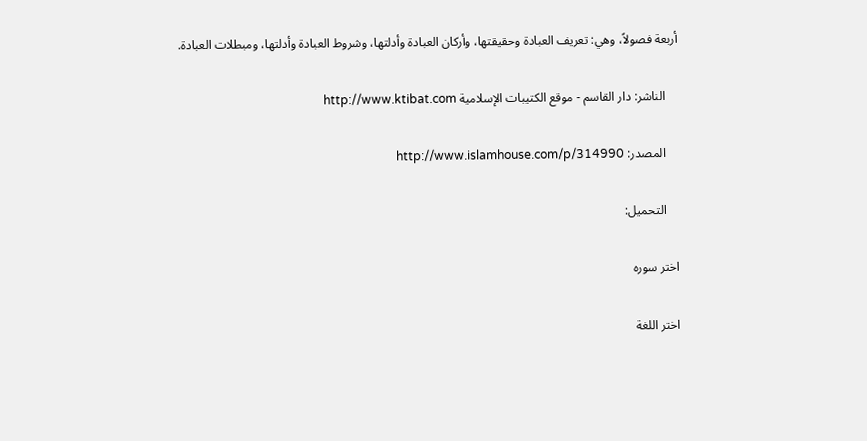أربعة فصولاً، وهي: تعريف العبادة وحقيقتها، وأركان العبادة وأدلتها، وشروط العبادة وأدلتها، ومبطلات العبادة.

    الناشر: دار القاسم - موقع الكتيبات الإسلامية http://www.ktibat.com

    المصدر: http://www.islamhouse.com/p/314990

    التحميل:

اختر سوره

اختر اللغة